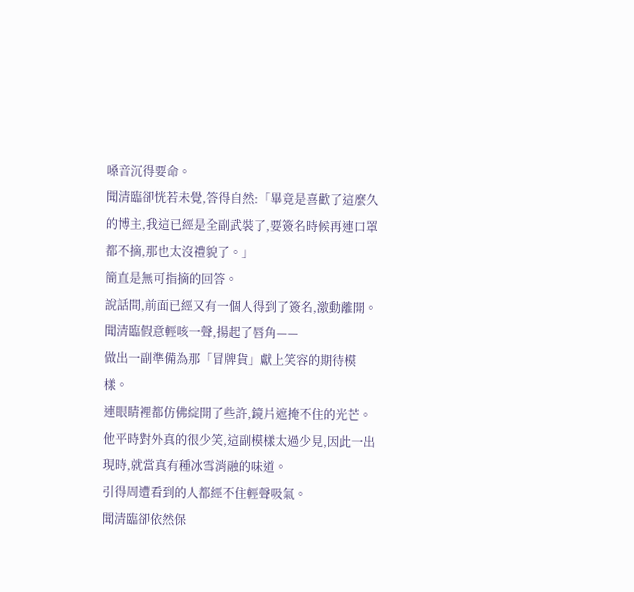嗓音沉得要命。
聞清臨卻恍若未覺,答得自然:「畢竟是喜歡了這麼久的博主,我這已經是全副武裝了,要簽名時候再連口罩都不摘,那也太沒禮貌了。」
簡直是無可指摘的回答。
說話間,前面已經又有一個人得到了簽名,激動離開。
聞清臨假意輕咳一聲,揚起了唇角——
做出一副準備為那「冒牌貨」獻上笑容的期待模樣。
連眼睛裡都仿佛綻開了些許,鏡片遮掩不住的光芒。
他平時對外真的很少笑,這副模樣太過少見,因此一出現時,就當真有種冰雪消融的味道。
引得周遭看到的人都經不住輕聲吸氣。
聞清臨卻依然保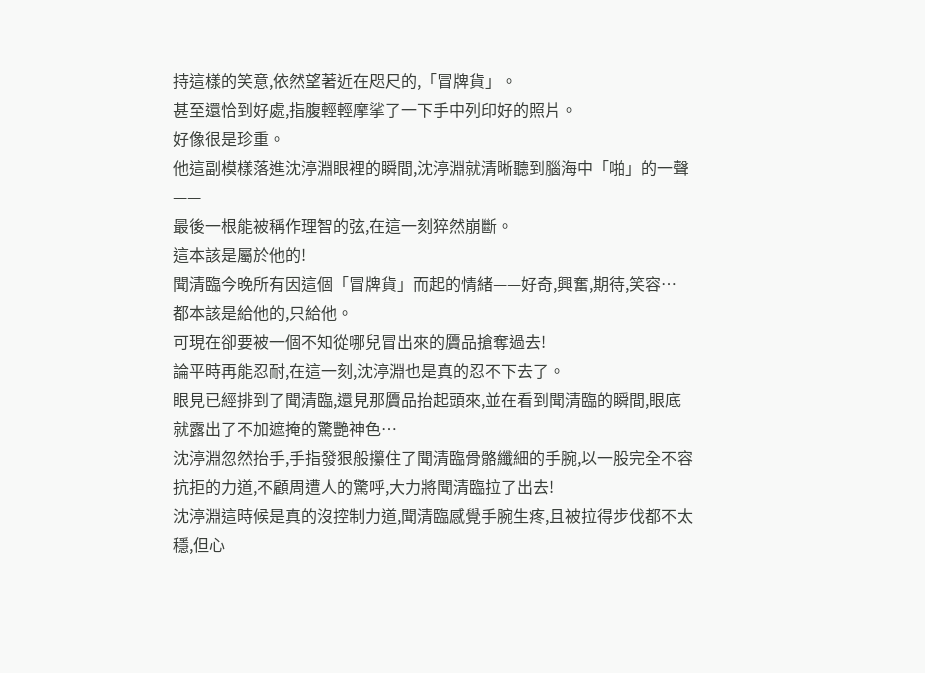持這樣的笑意,依然望著近在咫尺的,「冒牌貨」。
甚至還恰到好處,指腹輕輕摩挲了一下手中列印好的照片。
好像很是珍重。
他這副模樣落進沈渟淵眼裡的瞬間,沈渟淵就清晰聽到腦海中「啪」的一聲——
最後一根能被稱作理智的弦,在這一刻猝然崩斷。
這本該是屬於他的!
聞清臨今晚所有因這個「冒牌貨」而起的情緒——好奇,興奮,期待,笑容…
都本該是給他的,只給他。
可現在卻要被一個不知從哪兒冒出來的贗品搶奪過去!
論平時再能忍耐,在這一刻,沈渟淵也是真的忍不下去了。
眼見已經排到了聞清臨,還見那贗品抬起頭來,並在看到聞清臨的瞬間,眼底就露出了不加遮掩的驚艷神色…
沈渟淵忽然抬手,手指發狠般攥住了聞清臨骨骼纖細的手腕,以一股完全不容抗拒的力道,不顧周遭人的驚呼,大力將聞清臨拉了出去!
沈渟淵這時候是真的沒控制力道,聞清臨感覺手腕生疼,且被拉得步伐都不太穩,但心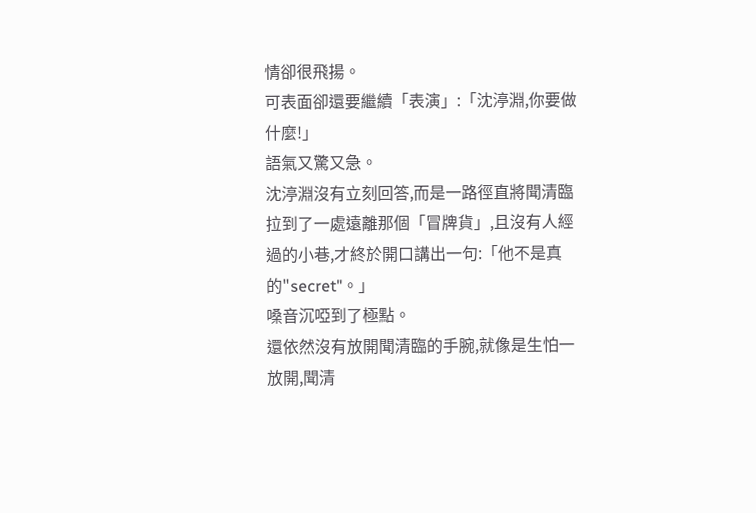情卻很飛揚。
可表面卻還要繼續「表演」:「沈渟淵,你要做什麼!」
語氣又驚又急。
沈渟淵沒有立刻回答,而是一路徑直將聞清臨拉到了一處遠離那個「冒牌貨」,且沒有人經過的小巷,才終於開口講出一句:「他不是真的"secret"。」
嗓音沉啞到了極點。
還依然沒有放開聞清臨的手腕,就像是生怕一放開,聞清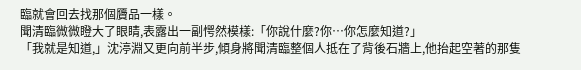臨就會回去找那個贗品一樣。
聞清臨微微瞪大了眼睛,表露出一副愕然模樣:「你說什麼?你…你怎麼知道?」
「我就是知道,」沈渟淵又更向前半步,傾身將聞清臨整個人抵在了背後石牆上,他抬起空著的那隻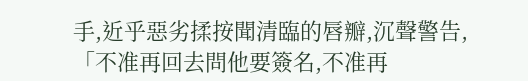手,近乎惡劣揉按聞清臨的唇瓣,沉聲警告,「不准再回去問他要簽名,不准再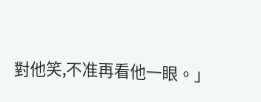對他笑,不准再看他一眼。」